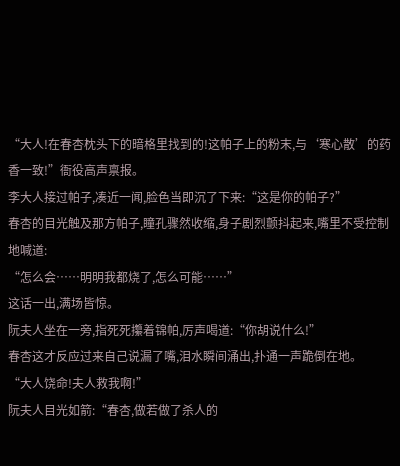“大人!在春杏枕头下的暗格里找到的!这帕子上的粉末,与‘寒心散’的药香一致!”衙役高声禀报。
李大人接过帕子,凑近一闻,脸色当即沉了下来:“这是你的帕子?”
春杏的目光触及那方帕子,瞳孔骤然收缩,身子剧烈颤抖起来,嘴里不受控制地喊道:
“怎么会……明明我都烧了,怎么可能……”
这话一出,满场皆惊。
阮夫人坐在一旁,指死死攥着锦帕,厉声喝道:“你胡说什么!”
春杏这才反应过来自己说漏了嘴,泪水瞬间涌出,扑通一声跪倒在地。
“大人饶命!夫人救我啊!”
阮夫人目光如箭:“春杏,做若做了杀人的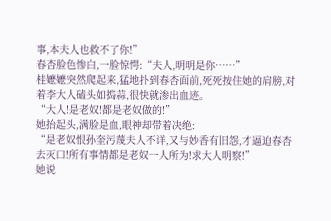事,本夫人也救不了你!”
春杏脸色惨白,一脸惊愕:“夫人,明明是你……”
桂嬷嬷突然爬起来,猛地扑到春杏面前,死死按住她的肩膀,对着李大人磕头如捣蒜,很快就渗出血迹。
“大人!是老奴!都是老奴做的!”
她抬起头,满脸是血,眼神却带着决绝:
“是老奴恨孙奎污蔑夫人不详,又与妙香有旧怨,才逼迫春杏去灭口!所有事情都是老奴一人所为!求大人明察!”
她说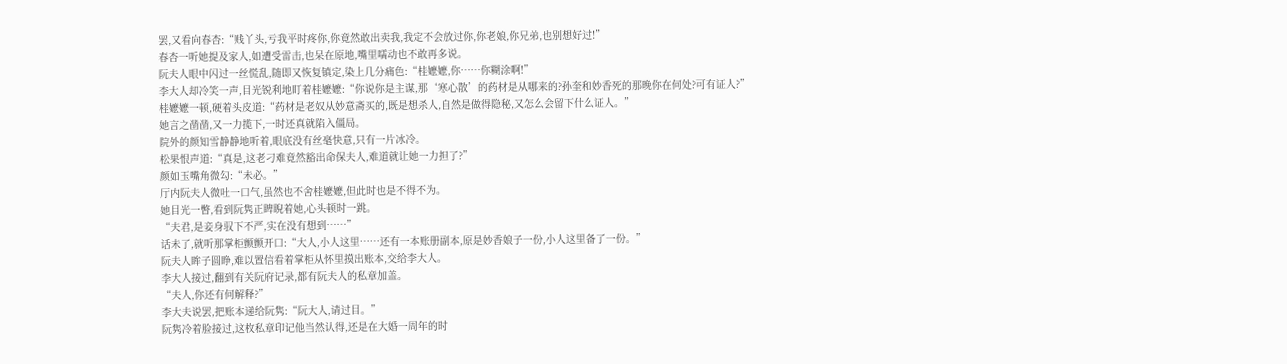罢,又看向春杏:“贱丫头,亏我平时疼你,你竟然敢出卖我,我定不会放过你,你老娘,你兄弟,也别想好过!”
春杏一听她提及家人,如遭受雷击,也呆在原地,嘴里嚅动也不敢再多说。
阮夫人眼中闪过一丝慌乱,随即又恢复镇定,染上几分痛色:“桂嬷嬷,你……你糊涂啊!”
李大人却冷笑一声,目光锐利地盯着桂嬷嬷:“你说你是主谋,那‘寒心散’的药材是从哪来的?孙奎和妙香死的那晚你在何处?可有证人?”
桂嬷嬷一顿,硬着头皮道:“药材是老奴从妙意斋买的,既是想杀人,自然是做得隐秘,又怎么会留下什么证人。”
她言之凿凿,又一力揽下,一时还真就陷入僵局。
院外的颜知雪静静地听着,眼底没有丝毫快意,只有一片冰冷。
松果恨声道:“真是,这老刁难竟然豁出命保夫人,难道就让她一力担了?”
颜如玉嘴角微勾:“未必。”
厅内阮夫人微吐一口气,虽然也不舍桂嬷嬷,但此时也是不得不为。
她目光一瞥,看到阮隽正睥睨着她,心头顿时一跳。
“夫君,是妾身驭下不严,实在没有想到……”
话未了,就听那掌柜颤颤开口:“大人,小人这里……还有一本账册副本,原是妙香娘子一份,小人这里备了一份。”
阮夫人眸子圆睁,难以置信看着掌柜从怀里摸出账本,交给李大人。
李大人接过,翻到有关阮府记录,都有阮夫人的私章加盖。
“夫人,你还有何解释?”
李大夫说罢,把账本递给阮隽:“阮大人,请过目。”
阮隽冷着脸接过,这枚私章印记他当然认得,还是在大婚一周年的时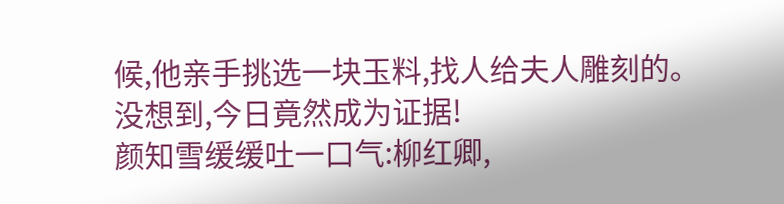候,他亲手挑选一块玉料,找人给夫人雕刻的。
没想到,今日竟然成为证据!
颜知雪缓缓吐一口气:柳红卿,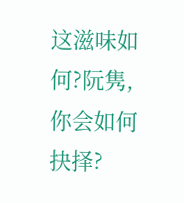这滋味如何?阮隽,你会如何抉择?